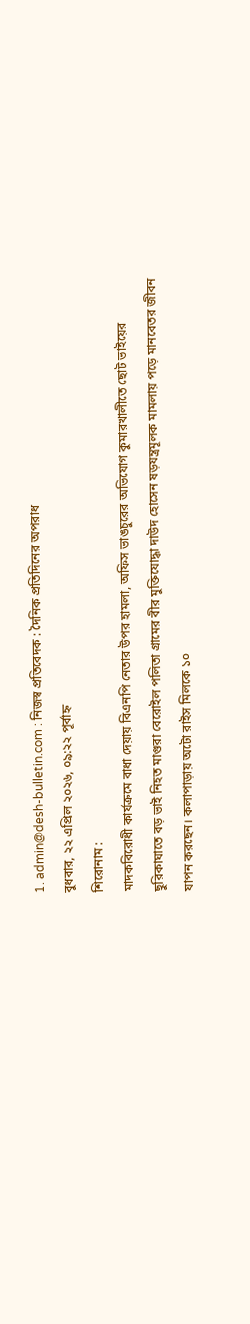1. admin@desh-bulletin.com : নিজস্ব প্রতিবেদক : দৈনিক প্রতিদিনের অপরাধ
বুধবার, ২২ এপ্রিল ২০২৬, ০৯:২২ পূর্বাহ্ন
শিরোনাম :
মাদকবিরোধী কার্যক্রমে বাধা দেয়ায় বিএনপি নেতার উপর হামলা, অফিস ভাঙচুরের অভিযোগ কুমারখালীতে ছোট ভাইয়ের ছুরিকাঘাতে বড় ভাই নিহত মাগুরা বেরোইল পলিতা গ্রামের বীর মুক্তিযোদ্ধা দাউদ হোসেন ষড়যন্ত্রমূলক মামলায় পড়ে মানবেতর জীবন যাপন করছেন। কলাপাড়ায় অটো রাইস মিলকে ১০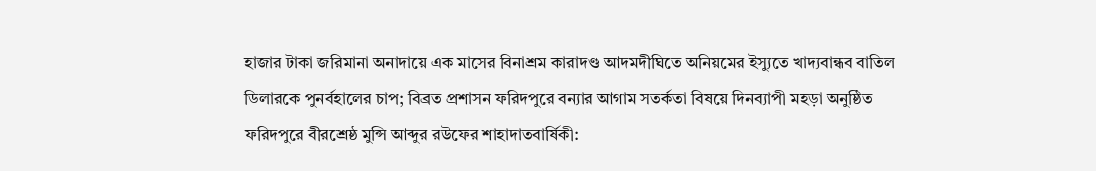হাজার টাকা জরিমানা অনাদায়ে এক মাসের বিনাশ্রম কারাদণ্ড আদমদীঘিতে অনিয়মের ইস্যুতে খাদ্যবান্ধব বাতিল ডিলারকে পুনর্বহালের চাপ; বিব্রত প্রশাসন ফরিদপুরে বন্যার আগাম সতর্কতা বিষয়ে দিনব্যাপী মহড়া অনুষ্ঠিত ফরিদপুরে বীরশ্রেষ্ঠ মুন্সি আব্দুর রউফের শাহাদাতবার্ষিকী: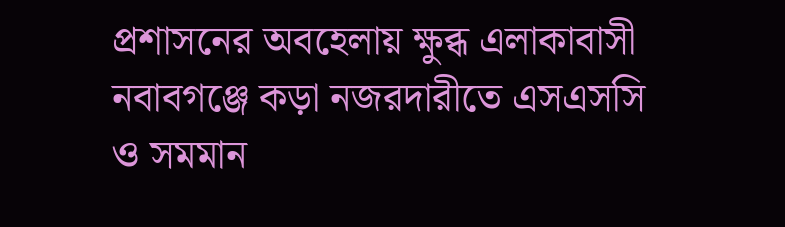প্রশাসনের অবহেলায় ক্ষুব্ধ এলাকাবাসী নবাবগঞ্জে কড়া নজরদারীতে এসএসসি ও সমমান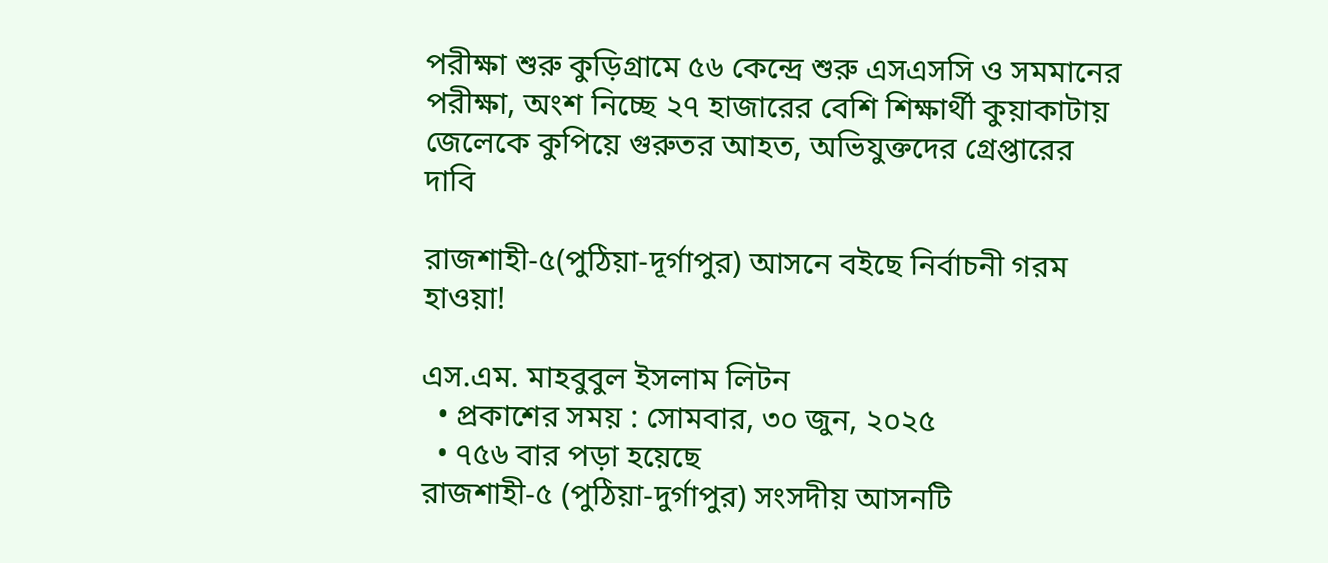পরীক্ষা শুরু কুড়িগ্রামে ৫৬ কেন্দ্রে শুরু এসএসসি ও সমমানের পরীক্ষা, অংশ নিচ্ছে ২৭ হাজারের বেশি শিক্ষার্থী কুয়াকাটায় জেলেকে কুপিয়ে গুরুতর আহত, অভিযুক্তদের গ্রেপ্তারের দাবি

রাজশাহী-৫(পুঠিয়া-দূর্গাপুর) আসনে বইছে নির্বাচনী গরম হাওয়া!

এস.এম. মাহবুবুল ইসলাম লিটন
  • প্রকাশের সময় : সোমবার, ৩০ জুন, ২০২৫
  • ৭৫৬ বার পড়া হয়েছে
রাজশাহী-৫ (পুঠিয়া-দুর্গাপুর) সংসদীয় আসনটি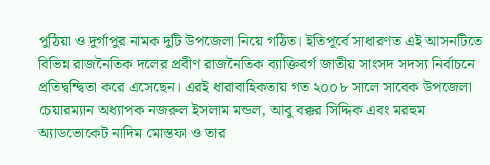পুঠিয়া ও দুর্গাপুর নামক দুটি উপজেলা নিয়ে গঠিত। ইতিপূর্বে সাধারণত এই আসনটিতে বিভিন্ন রাজনৈতিক দলের প্রবীণ রাজনৈতিক ব্যাক্তিবর্গ জাতীয় সাংসদ সদস্য নির্বাচনে প্রতিদ্বন্দ্বিতা করে এসেছেন। এরই ধারাবাহিকতায় গত ২০০৮ সালে সাবেক উপজেলা চেয়ারম্যান অধ্যাপক নজরুল ইসলাম মন্ডল, আবু বক্কর সিদ্দিক এবং মরহুম অ্যাডভোকেট নাদিম মোস্তফা ও তার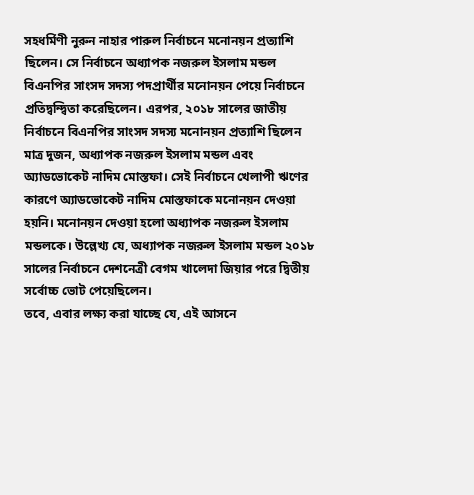সহধর্মিণী নুরুন নাহার পারুল নির্বাচনে মনোনয়ন প্রত্যাশি ছিলেন। সে নির্বাচনে অধ্যাপক নজরুল ইসলাম মন্ডল বিএনপির সাংসদ সদস্য পদপ্রার্থীর মনোনয়ন পেয়ে নির্বাচনে প্রতিদ্বন্দ্বিতা করেছিলেন। এরপর, ২০১৮ সালের জাতীয় নির্বাচনে বিএনপির সাংসদ সদস্য মনোনয়ন প্রত্যাশি ছিলেন মাত্র দুজন, অধ্যাপক নজরুল ইসলাম মন্ডল এবং অ্যাডভোকেট নাদিম মোস্তফা। সেই নির্বাচনে খেলাপী ঋণের কারণে অ্যাডভোকেট নাদিম মোস্তফাকে মনোনয়ন দেওয়া হয়নি। মনোনয়ন দেওয়া হলো অধ্যাপক নজরুল ইসলাম মন্ডলকে। উল্লেখ্য যে, অধ্যাপক নজরুল ইসলাম মন্ডল ২০১৮ সালের নির্বাচনে দেশনেত্রী বেগম খালেদা জিয়ার পরে দ্বিতীয় সর্বোচ্চ ভোট পেয়েছিলেন।
তবে, এবার লক্ষ্য করা যাচ্ছে যে, এই আসনে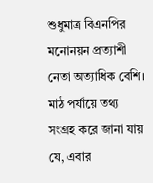শুধুমাত্র বিএনপির মনোনয়ন প্রত্যাশী নেতা অত্যাধিক বেশি। মাঠ পর্যায়ে তথ্য সংগ্রহ করে জানা যায় যে, এবার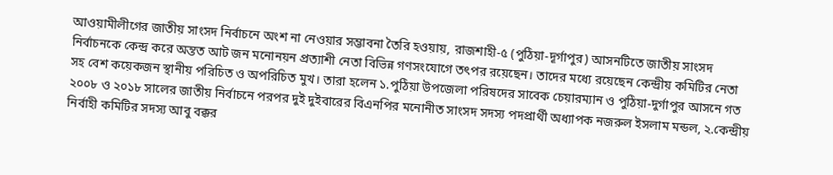আওয়ামীলীগের জাতীয় সাংসদ নির্বাচনে অংশ না নেওয়ার সম্ভাবনা তৈরি হওয়ায়, রাজশাহী-৫ (পুঠিয়া-দূর্গাপুর) আসনটিতে জাতীয় সাংসদ নির্বাচনকে কেন্দ্র করে অন্তত আট জন মনোনয়ন প্রত্যাশী নেতা বিভিন্ন গণসংযোগে তৎপর রয়েছেন। তাদের মধ্যে রয়েছেন কেন্দ্রীয় কমিটির নেতা সহ বেশ কয়েকজন স্থানীয় পরিচিত ও অপরিচিত মুখ। তারা হলেন ১.পুঠিয়া উপজেলা পরিষদের সাবেক চেয়ারম্যান ও পুঠিয়া-দুর্গাপুর আসনে গত ২০০৮ ও ২০১৮ সালের জাতীয় নির্বাচনে পরপর দুই দুইবারের বিএনপির মনোনীত সাংসদ সদস্য পদপ্রার্থী অধ্যাপক নজরুল ইসলাম মন্ডল, ২.কেন্দ্রীয় নির্বাহী কমিটির সদস্য আবু বক্কর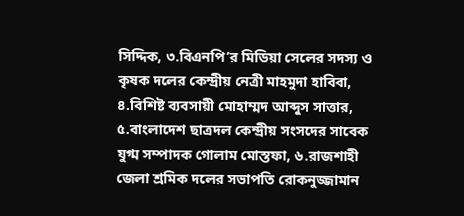সিদ্দিক, ৩.বিএনপি’র মিডিয়া সেলের সদস্য ও কৃষক দলের কেন্দ্রীয় নেত্রী মাহমুদা হাবিবা, ৪.বিশিষ্ট ব্যবসায়ী মোহাম্মদ আব্দুস সাত্তার, ৫.বাংলাদেশ ছাত্রদল কেন্দ্রীয় সংসদের সাবেক যুগ্ম সম্পাদক গোলাম মোস্তফা, ৬.রাজশাহী জেলা শ্রমিক দলের সভাপতি রোকনুজ্জামান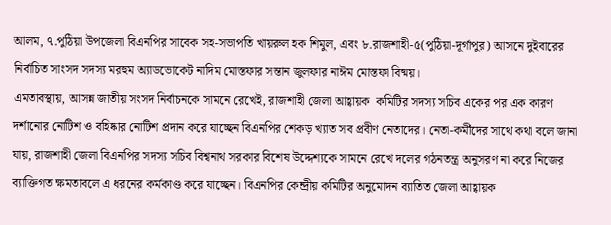আলম, ৭.পুঠিয়া উপজেলা বিএনপির সাবেক সহ-সভাপতি খায়রুল হক শিমুল, এবং ৮.রাজশাহী-৫(পুঠিয়া-দূর্গাপুর) আসনে দুইবারের নির্বাচিত সাংসদ সদস্য মরহুম অ্যাডভোকেট নাদিম মোস্তফার সন্তান জুলফার নাঈম মোস্তফা বিষ্ময়।
এমতাবস্থায়, আসন্ন জাতীয় সংসদ নির্বাচনকে সামনে রেখেই, রাজশাহী জেলা আহ্বায়ক  কমিটির সদস্য সচিব একের পর এক কারণ দর্শানোর নোটিশ ও বহিষ্কার নোটিশ প্রদান করে যাচ্ছেন বিএনপির শেকড় খ্যাত সব প্রবীণ নেতাদের। নেতা-কর্মীদের সাথে কথা বলে জানা যায়, রাজশাহী জেলা বিএনপির সদস্য সচিব বিশ্বনাথ সরকার বিশেষ উদ্দেশ্যকে সামনে রেখে দলের গঠনতন্ত্র অনুসরণ না করে নিজের ব্যাক্তিগত ক্ষমতাবলে এ ধরনের কর্মকাণ্ড করে যাচ্ছেন। বিএনপির কেন্দ্রীয় কমিটির অনুমোদন ব্যাতিত জেলা আহ্বায়ক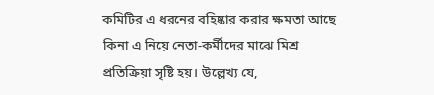কমিটির এ ধরনের বহিষ্কার করার ক্ষমতা আছে কিনা এ নিয়ে নেতা-কর্মীদের মাঝে মিশ্র প্রতিক্রিয়া সৃষ্টি হয়। উল্লেখ্য যে,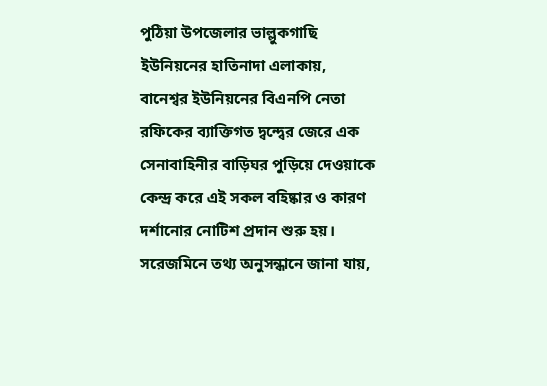পুঠিয়া উপজেলার ভাল্লুকগাছি ইউনিয়নের হাতিনাদা এলাকায়, বানেশ্বর ইউনিয়নের বিএনপি নেতা রফিকের ব্যাক্তিগত দ্বন্দ্বের জেরে এক সেনাবাহিনীর বাড়িঘর পুড়িয়ে দেওয়াকে কেন্দ্র করে এই সকল বহিষ্কার ও কারণ দর্শানোর নোটিশ প্রদান শুরু হয়। সরেজমিনে তথ্য অনুসন্ধানে জানা যায়,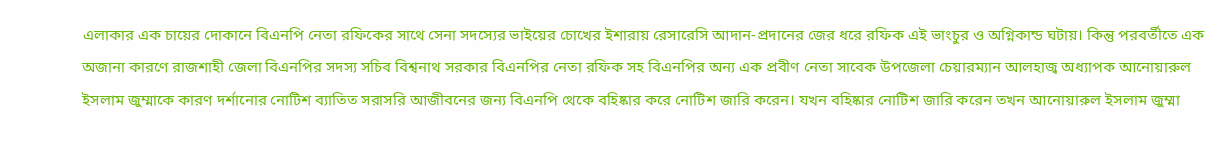এলাকার এক চায়ের দোকানে বিএনপি নেতা রফিকের সাথে সেনা সদস্যের ভাইয়ের চোখের ইশারায় রেসারেসি আদান-প্রদানের জের ধরে রফিক এই ভাংচুর ও অগ্নিকান্ড ঘটায়। কিন্তু পরবর্তীতে এক অজানা কারণে রাজশাহী জেলা বিএনপির সদস্য সচিব বিশ্বনাথ সরকার বিএনপির নেতা রফিক সহ বিএনপির অন্য এক প্রবীণ নেতা সাবেক উপজেলা চেয়ারম্যান আলহাজ্ব অধ্যাপক আনোয়ারুল ইসলাম জুম্মাকে কারণ দর্শানোর নোটিশ ব্যাতিত সরাসরি আজীবনের জন্য বিএনপি থেকে বহিষ্কার করে নোটিশ জারি করেন। যখন বহিষ্কার নোটিশ জারি করেন তখন আনোয়ারুল ইসলাম জুম্মা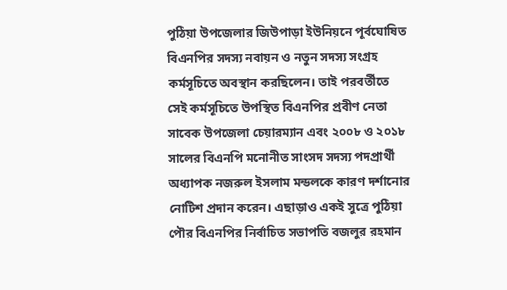পুঠিয়া উপজেলার জিউপাড়া ইউনিয়নে পূর্বঘোষিত বিএনপির সদস্য নবায়ন ও নতুন সদস্য সংগ্রহ কর্মসূচিতে অবস্থান করছিলেন। তাই পরবর্তীতে সেই কর্মসূচিতে উপস্থিত বিএনপির প্রবীণ নেতা সাবেক উপজেলা চেয়ারম্যান এবং ২০০৮ ও ২০১৮ সালের বিএনপি মনোনীত সাংসদ সদস্য পদপ্রার্থী অধ্যাপক নজরুল ইসলাম মন্ডলকে কারণ দর্শানোর নোটিশ প্রদান করেন। এছাড়াও একই সুত্রে পুঠিয়া পৌর বিএনপির নির্বাচিত সভাপতি বজলুর রহমান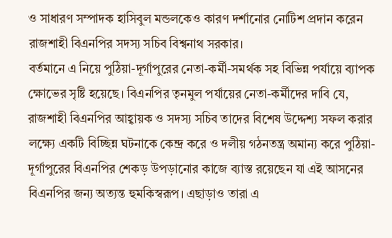ও সাধারণ সম্পাদক হাসিবুল মন্ডলকেও কারণ দর্শানোর নোটিশ প্রদান করেন রাজশাহী বিএনপির সদস্য সচিব বিশ্বনাথ সরকার।
বর্তমানে এ নিয়ে পুঠিয়া-দূর্গাপুরের নেতা-কর্মী-সমর্থক সহ বিভিন্ন পর্যায়ে ব্যাপক ক্ষোভের সৃষ্টি হয়েছে। বিএনপির তৃনমুল পর্যায়ের নেতা-কর্মীদের দাবি যে, রাজশাহী বিএনপির আহ্বায়ক ও সদস্য সচিব তাদের বিশেষ উদ্দেশ্য সফল করার লক্ষ্যে একটি বিচ্ছিন্ন ঘটনাকে কেন্দ্র করে ও দলীয় গঠনতন্ত্র অমান্য করে পুঠিয়া-দূর্গাপুরের বিএনপির শেকড় উপড়ানোর কাজে ব্যাস্ত রয়েছেন যা এই আসনের বিএনপির জন্য অত্যন্ত হুমকিস্বরূপ। এছাড়াও তারা এ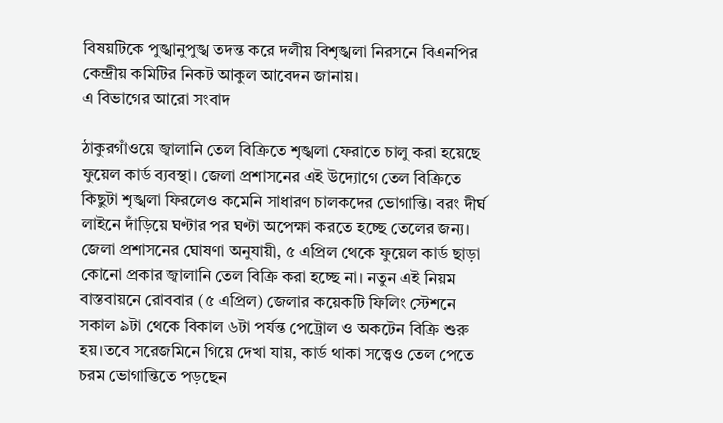বিষয়টিকে পুঙ্খানুপুঙ্খ তদন্ত করে দলীয় বিশৃঙ্খলা নিরসনে বিএনপির কেন্দ্রীয় কমিটির নিকট আকুল আবেদন জানায়।
এ বিভাগের আরো সংবাদ

ঠাকুরগাঁওয়ে জ্বালানি তেল বিক্রিতে শৃঙ্খলা ফেরাতে চালু করা হয়েছে ফুয়েল কার্ড ব্যবস্থা। জেলা প্রশাসনের এই উদ্যোগে তেল বিক্রিতে কিছুটা শৃঙ্খলা ফিরলেও কমেনি সাধারণ চালকদের ভোগান্তি। বরং দীর্ঘ লাইনে দাঁড়িয়ে ঘণ্টার পর ঘণ্টা অপেক্ষা করতে হচ্ছে তেলের জন্য। জেলা প্রশাসনের ঘোষণা অনুযায়ী, ৫ এপ্রিল থেকে ফুয়েল কার্ড ছাড়া কোনো প্রকার জ্বালানি তেল বিক্রি করা হচ্ছে না। নতুন এই নিয়ম বাস্তবায়নে রোববার (৫ এপ্রিল) জেলার কয়েকটি ফিলিং স্টেশনে সকাল ৯টা থেকে বিকাল ৬টা পর্যন্ত পেট্রোল ও অকটেন বিক্রি শুরু হয়।তবে সরেজমিনে গিয়ে দেখা যায়, কার্ড থাকা সত্ত্বেও তেল পেতে চরম ভোগান্তিতে পড়ছেন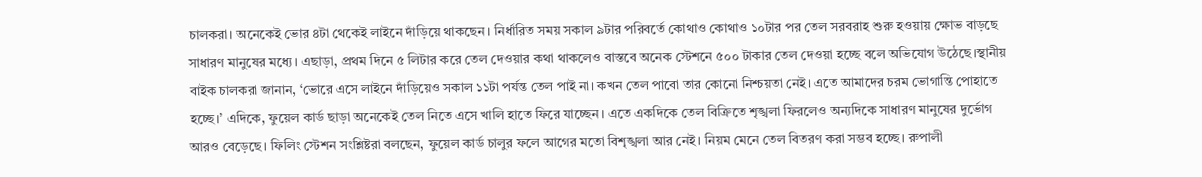চালকরা। অনেকেই ভোর ৪টা থেকেই লাইনে দাঁড়িয়ে থাকছেন। নির্ধারিত সময় সকাল ৯টার পরিবর্তে কোথাও কোথাও ১০টার পর তেল সরবরাহ শুরু হওয়ায় ক্ষোভ বাড়ছে সাধারণ মানুষের মধ্যে। এছাড়া, প্রথম দিনে ৫ লিটার করে তেল দেওয়ার কথা থাকলেও বাস্তবে অনেক স্টেশনে ৫০০ টাকার তেল দেওয়া হচ্ছে বলে অভিযোগ উঠেছে।স্থানীয় বাইক চালকরা জানান, ‘ভোরে এসে লাইনে দাঁড়িয়েও সকাল ১১টা পর্যন্ত তেল পাই না। কখন তেল পাবো তার কোনো নিশ্চয়তা নেই। এতে আমাদের চরম ভোগান্তি পোহাতে হচ্ছে।’ এদিকে, ফুয়েল কার্ড ছাড়া অনেকেই তেল নিতে এসে খালি হাতে ফিরে যাচ্ছেন। এতে একদিকে তেল বিক্রিতে শৃঙ্খলা ফিরলেও অন্যদিকে সাধারণ মানুষের দুর্ভোগ আরও বেড়েছে। ফিলিং স্টেশন সংশ্লিষ্টরা বলছেন, ফুয়েল কার্ড চালুর ফলে আগের মতো বিশৃঙ্খলা আর নেই। নিয়ম মেনে তেল বিতরণ করা সম্ভব হচ্ছে। রুপালী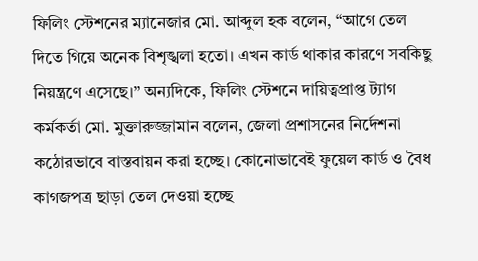ফিলিং স্টেশনের ম্যানেজার মো. আব্দুল হক বলেন, “আগে তেল দিতে গিয়ে অনেক বিশৃঙ্খলা হতো। এখন কার্ড থাকার কারণে সবকিছু নিয়ন্ত্রণে এসেছে।” অন্যদিকে, ফিলিং স্টেশনে দায়িত্বপ্রাপ্ত ট্যাগ কর্মকর্তা মো. মুক্তারুজ্জামান বলেন, জেলা প্রশাসনের নির্দেশনা কঠোরভাবে বাস্তবায়ন করা হচ্ছে। কোনোভাবেই ফুয়েল কার্ড ও বৈধ কাগজপত্র ছাড়া তেল দেওয়া হচ্ছে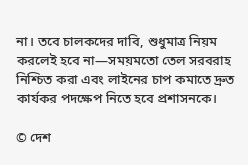না। তবে চালকদের দাবি, শুধুমাত্র নিয়ম করলেই হবে না—সময়মতো তেল সরবরাহ নিশ্চিত করা এবং লাইনের চাপ কমাতে দ্রুত কার্যকর পদক্ষেপ নিতে হবে প্রশাসনকে।

© দেশ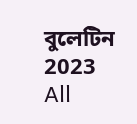বুলেটিন 2023 All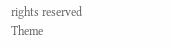rights reserved
Theme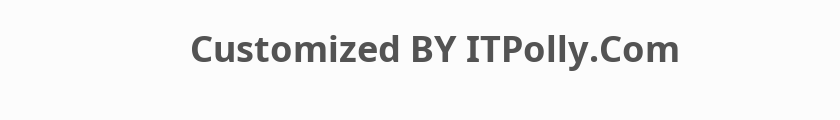Customized BY ITPolly.Com